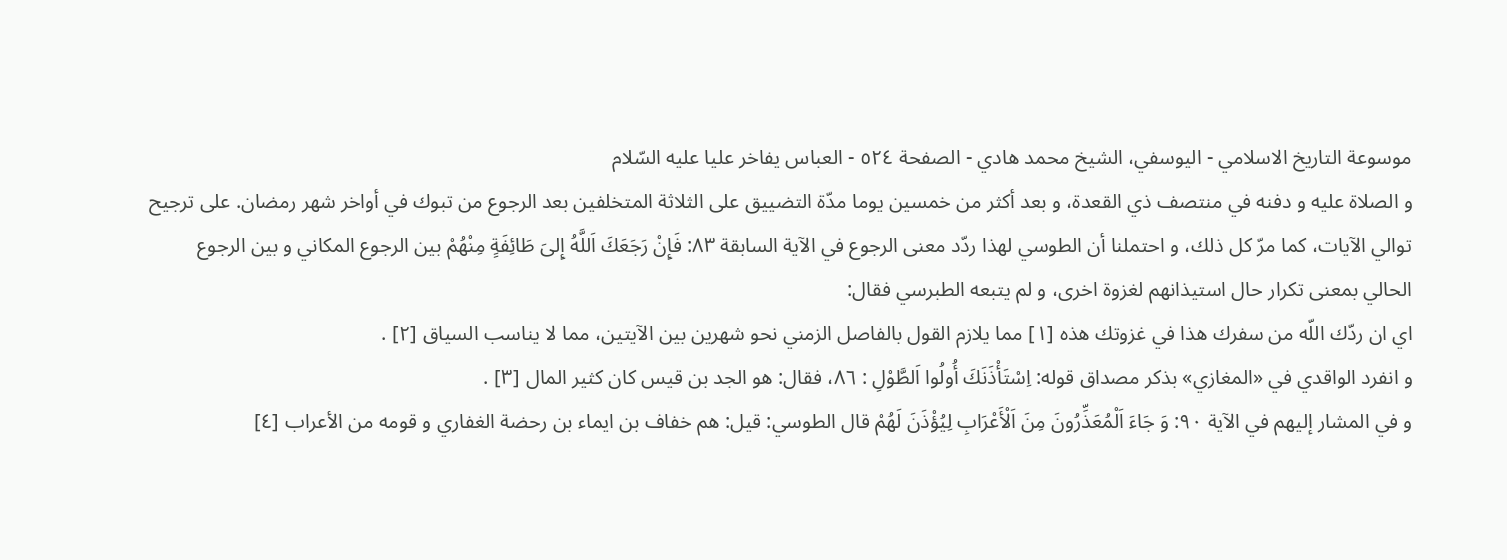موسوعة التاريخ الاسلامي - اليوسفي، الشيخ محمد هادي - الصفحة ٥٢٤ - العباس يفاخر عليا عليه السّلام
و الصلاة عليه و دفنه في منتصف ذي القعدة، و بعد أكثر من خمسين يوما مدّة التضييق على الثلاثة المتخلفين بعد الرجوع من تبوك في أواخر شهر رمضان. على ترجيح توالي الآيات، كما مرّ كل ذلك، و احتملنا أن الطوسي لهذا ردّد معنى الرجوع في الآية السابقة ٨٣: فَإِنْ رَجَعَكَ اَللَّهُ إِلىَ طَائِفَةٍ مِنْهُمْ بين الرجوع المكاني و بين الرجوع الحالي بمعنى تكرار حال استيذانهم لغزوة اخرى، و لم يتبعه الطبرسي فقال:
اي ان ردّك اللّه من سفرك هذا في غزوتك هذه [١] مما يلازم القول بالفاصل الزمني نحو شهرين بين الآيتين، مما لا يناسب السياق [٢] .
و انفرد الواقدي في «المغازي» بذكر مصداق قوله: اِسْتَأْذَنَكَ أُولُوا اَلطَّوْلِ : ٨٦، فقال: هو الجد بن قيس كان كثير المال [٣] .
و في المشار إليهم في الآية ٩٠: وَ جَاءَ اَلْمُعَذِّرُونَ مِنَ اَلْأَعْرَابِ لِيُؤْذَنَ لَهُمْ قال الطوسي: قيل: هم خفاف بن ايماء بن رحضة الغفاري و قومه من الأعراب [٤]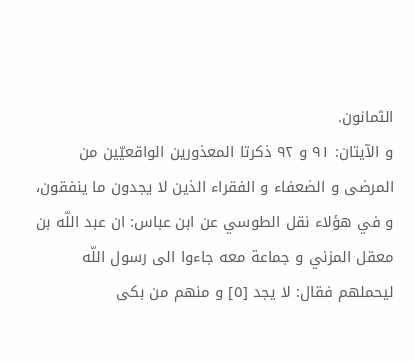الثمانون.
و الآيتان: ٩١ و ٩٢ ذكرتا المعذورين الواقعيّين من المرضى و الضعفاء و الفقراء الذين لا يجدون ما ينفقون، و في هؤلاء نقل الطوسي عن ابن عباس: ان عبد اللّه بن معقل المزني و جماعة معه جاءوا الى رسول اللّه ليحملهم فقال: لا يجد [٥] و منهم من بكى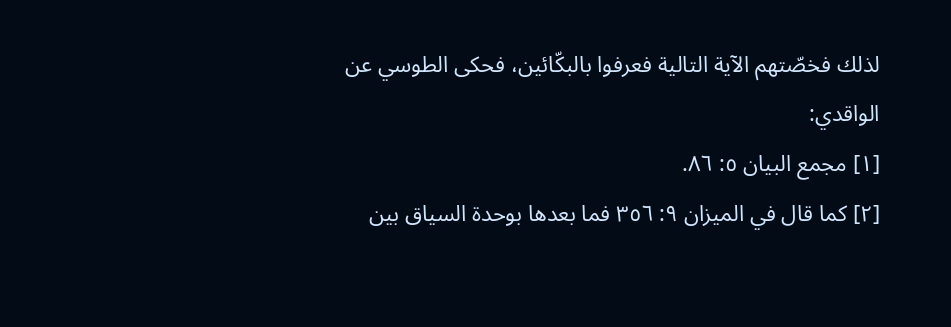لذلك فخصّتهم الآية التالية فعرفوا بالبكّائين، فحكى الطوسي عن الواقدي:
[١] مجمع البيان ٥: ٨٦.
[٢] كما قال في الميزان ٩: ٣٥٦ فما بعدها بوحدة السياق بين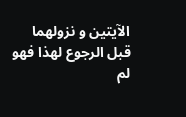الآيتين و نزولهما قبل الرجوع لهذا فهو لم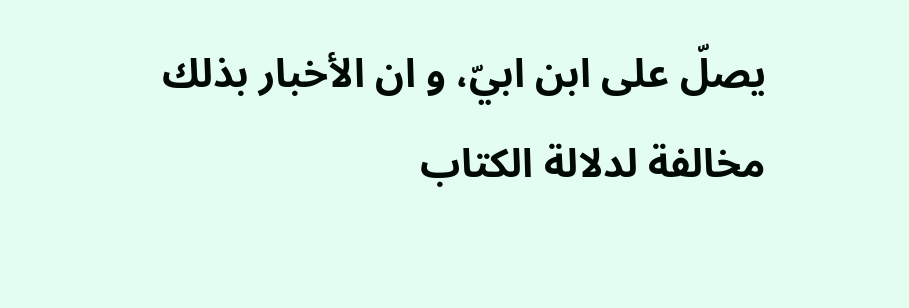يصلّ على ابن ابيّ، و ان الأخبار بذلك مخالفة لدلالة الكتاب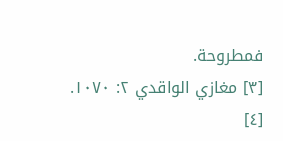فمطروحة.
[٣] مغازي الواقدي ٢: ١٠٧٠.
[٤]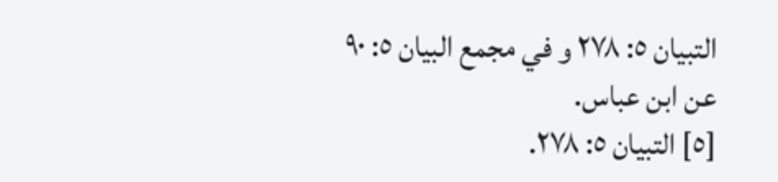التبيان ٥: ٢٧٨ و في مجمع البيان ٥: ٩٠ عن ابن عباس.
[٥] التبيان ٥: ٢٧٨.